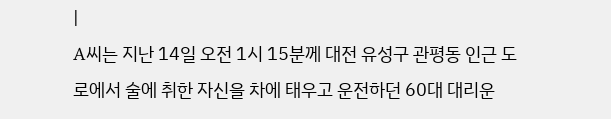|
A씨는 지난 14일 오전 1시 15분께 대전 유성구 관평동 인근 도로에서 술에 취한 자신을 차에 태우고 운전하던 60대 대리운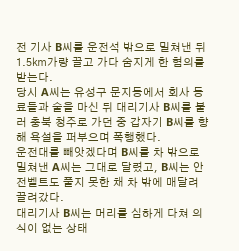전 기사 B씨를 운전석 밖으로 밀쳐낸 뒤 1.5㎞가량 끌고 가다 숨지게 한 혐의를 받는다.
당시 A씨는 유성구 문지동에서 회사 동료들과 술을 마신 뒤 대리기사 B씨를 불러 충북 청주로 가던 중 갑자기 B씨를 향해 욕설을 퍼부으며 폭행했다.
운전대를 빼앗겠다며 B씨를 차 밖으로 밀쳐낸 A씨는 그대로 달렸고, B씨는 안전벨트도 풀지 못한 채 차 밖에 매달려 끌려갔다.
대리기사 B씨는 머리를 심하게 다쳐 의식이 없는 상태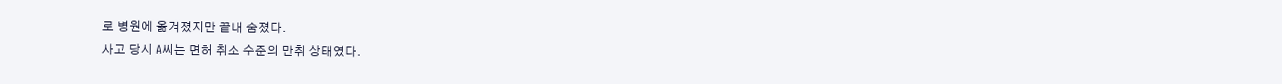로 병원에 옮겨졌지만 끝내 숨졌다.
사고 당시 A씨는 면허 취소 수준의 만취 상태였다.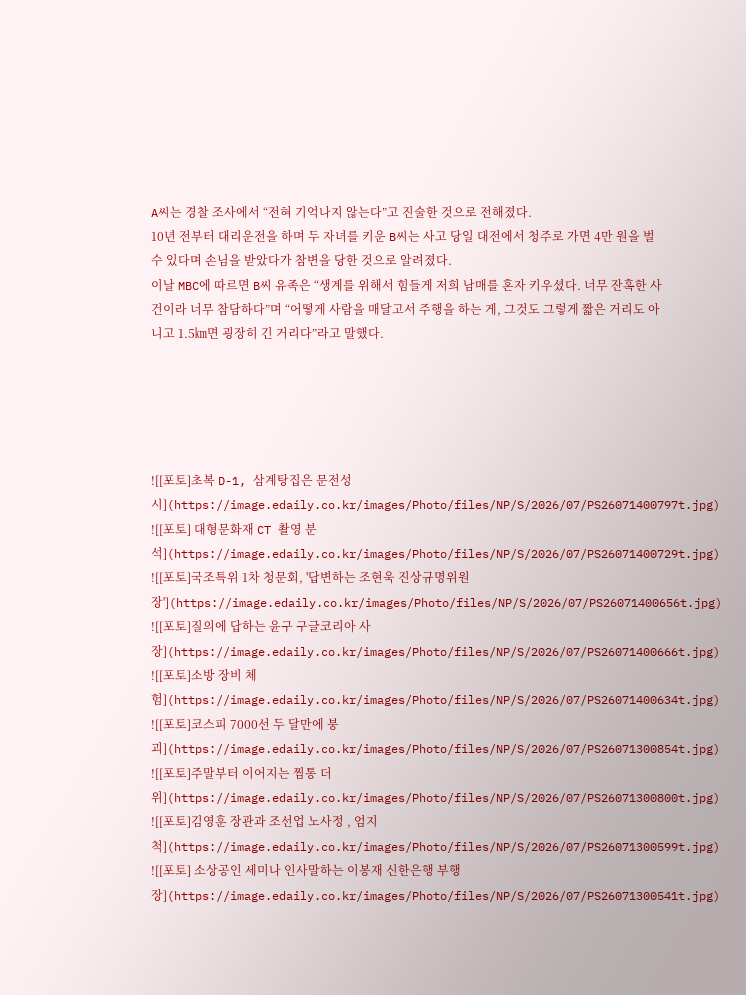A씨는 경찰 조사에서 “전혀 기억나지 않는다”고 진술한 것으로 전해졌다.
10년 전부터 대리운전을 하며 두 자녀를 키운 B씨는 사고 당일 대전에서 청주로 가면 4만 원을 벌 수 있다며 손님을 받았다가 참변을 당한 것으로 알려졌다.
이날 MBC에 따르면 B씨 유족은 “생계를 위해서 힘들게 저희 남매를 혼자 키우셨다. 너무 잔혹한 사건이라 너무 참담하다”며 “어떻게 사람을 매달고서 주행을 하는 게, 그것도 그렇게 짧은 거리도 아니고 1.5㎞면 굉장히 긴 거리다”라고 말했다.





![[포토]초복 D-1, 삼계탕집은 문전성시](https://image.edaily.co.kr/images/Photo/files/NP/S/2026/07/PS26071400797t.jpg)
![[포토] 대형문화재 CT 촬영 분석](https://image.edaily.co.kr/images/Photo/files/NP/S/2026/07/PS26071400729t.jpg)
![[포토]국조특위 1차 청문회, '답변하는 조현욱 진상규명위원장'](https://image.edaily.co.kr/images/Photo/files/NP/S/2026/07/PS26071400656t.jpg)
![[포토]질의에 답하는 윤구 구글코리아 사장](https://image.edaily.co.kr/images/Photo/files/NP/S/2026/07/PS26071400666t.jpg)
![[포토]소방 장비 체험](https://image.edaily.co.kr/images/Photo/files/NP/S/2026/07/PS26071400634t.jpg)
![[포토]코스피 7000선 두 달만에 붕괴](https://image.edaily.co.kr/images/Photo/files/NP/S/2026/07/PS26071300854t.jpg)
![[포토]주말부터 이어지는 찜통 더위](https://image.edaily.co.kr/images/Photo/files/NP/S/2026/07/PS26071300800t.jpg)
![[포토]김영훈 장관과 조선업 노사정 , 엄지척](https://image.edaily.co.kr/images/Photo/files/NP/S/2026/07/PS26071300599t.jpg)
![[포토] 소상공인 세미나 인사말하는 이봉재 신한은행 부행장](https://image.edaily.co.kr/images/Photo/files/NP/S/2026/07/PS26071300541t.jpg)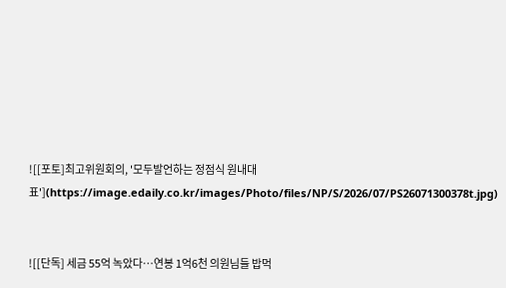![[포토]최고위원회의, '모두발언하는 정점식 원내대표'](https://image.edaily.co.kr/images/Photo/files/NP/S/2026/07/PS26071300378t.jpg)


![[단독] 세금 55억 녹았다…연봉 1억6천 의원님들 밥먹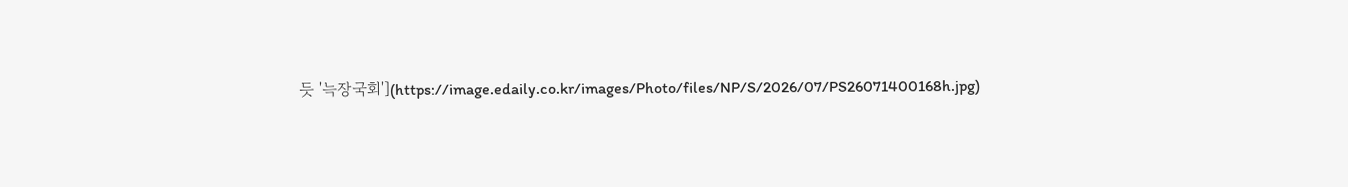듯 '늑장국회'](https://image.edaily.co.kr/images/Photo/files/NP/S/2026/07/PS26071400168h.jpg)